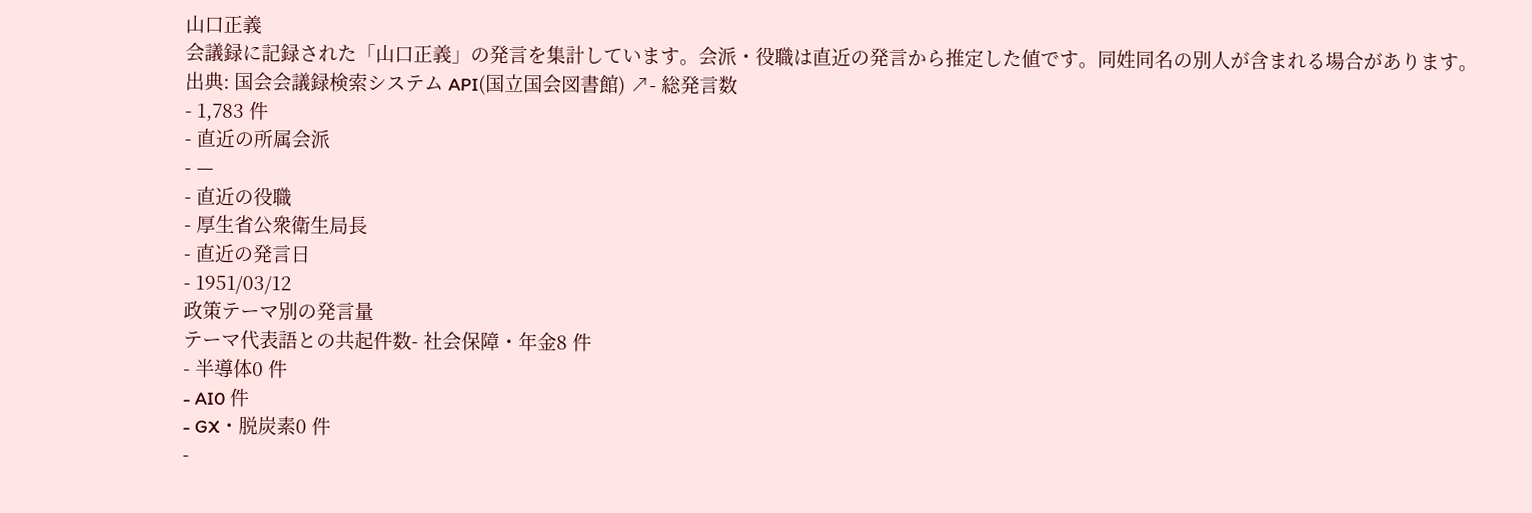山口正義
会議録に記録された「山口正義」の発言を集計しています。会派・役職は直近の発言から推定した値です。同姓同名の別人が含まれる場合があります。
出典: 国会会議録検索システム API(国立国会図書館) ↗- 総発言数
- 1,783 件
- 直近の所属会派
- —
- 直近の役職
- 厚生省公衆衛生局長
- 直近の発言日
- 1951/03/12
政策テーマ別の発言量
テーマ代表語との共起件数- 社会保障・年金8 件
- 半導体0 件
- AI0 件
- GX・脱炭素0 件
-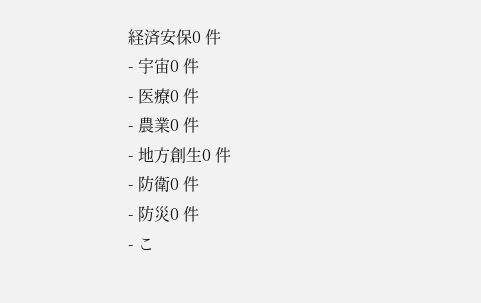経済安保0 件
- 宇宙0 件
- 医療0 件
- 農業0 件
- 地方創生0 件
- 防衛0 件
- 防災0 件
- こ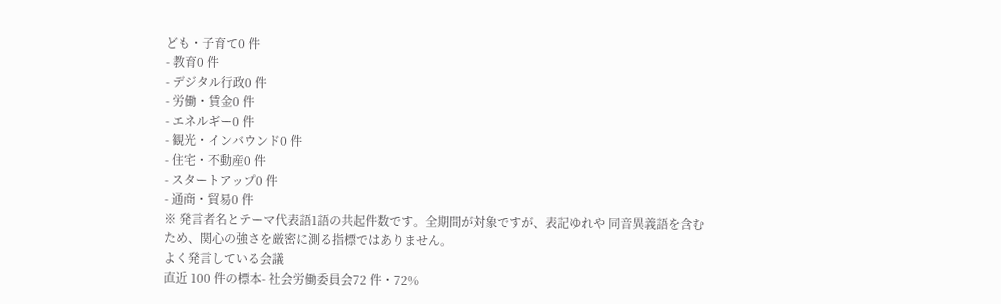ども・子育て0 件
- 教育0 件
- デジタル行政0 件
- 労働・賃金0 件
- エネルギー0 件
- 観光・インバウンド0 件
- 住宅・不動産0 件
- スタートアップ0 件
- 通商・貿易0 件
※ 発言者名とテーマ代表語1語の共起件数です。全期間が対象ですが、表記ゆれや 同音異義語を含むため、関心の強さを厳密に測る指標ではありません。
よく発言している会議
直近 100 件の標本- 社会労働委員会72 件・72%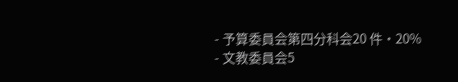- 予算委員会第四分科会20 件・20%
- 文教委員会5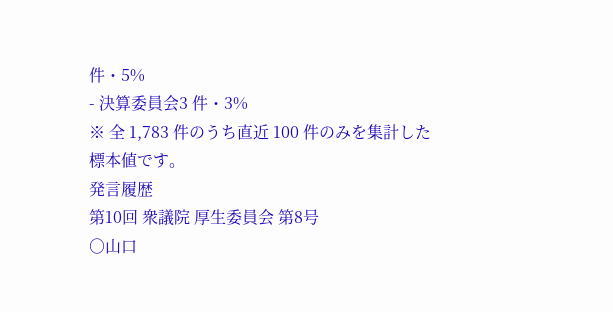件・5%
- 決算委員会3 件・3%
※ 全 1,783 件のうち直近 100 件のみを集計した標本値です。
発言履歴
第10回 衆議院 厚生委員会 第8号
○山口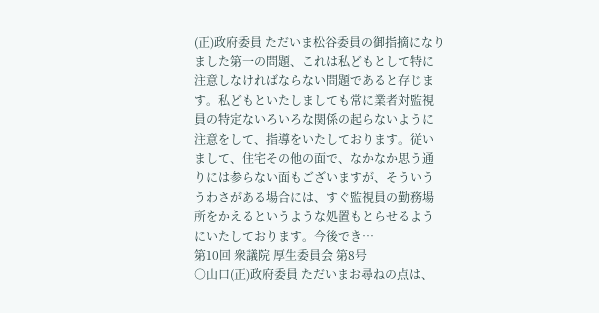(正)政府委員 ただいま松谷委員の御指摘になりました第一の問題、これは私どもとして特に注意しなければならない問題であると存じます。私どもといたしましても常に業者対監視員の特定ないろいろな関係の起らないように注意をして、指導をいたしております。従いまして、住宅その他の面で、なかなか思う通りには参らない面もございますが、そういううわさがある場合には、すぐ監視員の勤務場所をかえるというような処置もとらせるようにいたしております。今後でき…
第10回 衆議院 厚生委員会 第8号
○山口(正)政府委員 ただいまお尋ねの点は、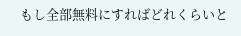もし全部無料にすればどれくらいと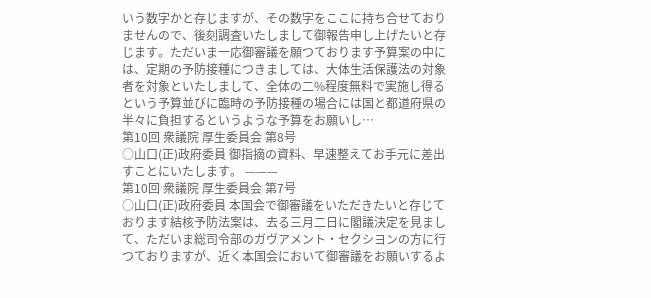いう数字かと存じますが、その数字をここに持ち合せておりませんので、後刻調査いたしまして御報告申し上げたいと存じます。ただいま一応御審議を願つております予算案の中には、定期の予防接種につきましては、大体生活保護法の対象者を対象といたしまして、全体の二%程度無料で実施し得るという予算並びに臨時の予防接種の場合には国と都道府県の半々に負担するというような予算をお願いし…
第10回 衆議院 厚生委員会 第8号
○山口(正)政府委員 御指摘の資料、早速整えてお手元に差出すことにいたします。 ———
第10回 衆議院 厚生委員会 第7号
○山口(正)政府委員 本国会で御審議をいただきたいと存じております結核予防法案は、去る三月二日に閣議決定を見まして、ただいま総司令部のガヴアメント・セクシヨンの方に行つておりますが、近く本国会において御審議をお願いするよ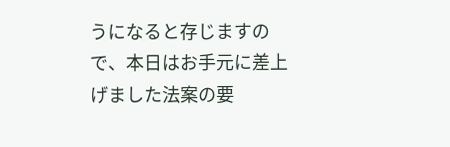うになると存じますので、本日はお手元に差上げました法案の要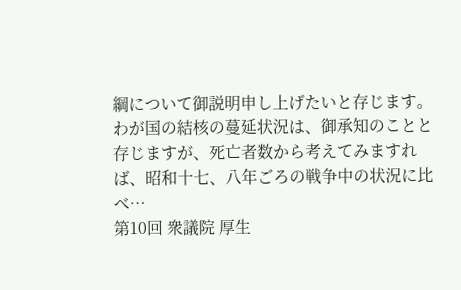綱について御説明申し上げたいと存じます。 わが国の結核の蔓延状況は、御承知のことと存じますが、死亡者数から考えてみますれば、昭和十七、八年ごろの戦争中の状況に比べ…
第10回 衆議院 厚生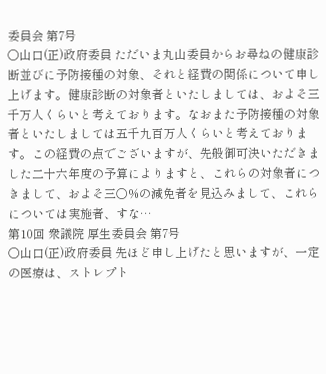委員会 第7号
○山口(正)政府委員 ただいま丸山委員からお尋ねの健康診断並びに予防接種の対象、それと経費の関係について申し上げます。健康診断の対象者といたしましては、およそ三千万人くらいと考えております。なおまた予防接種の対象者といたしましては五千九百万人くらいと考えております。この経費の点でございますが、先般御可決いただきました二十六年度の予算によりますと、これらの対象者につきまして、およそ三〇%の減免者を見込みまして、これらについては実施者、すな…
第10回 衆議院 厚生委員会 第7号
○山口(正)政府委員 先ほど申し上げたと思いますが、一定の医療は、ストレプト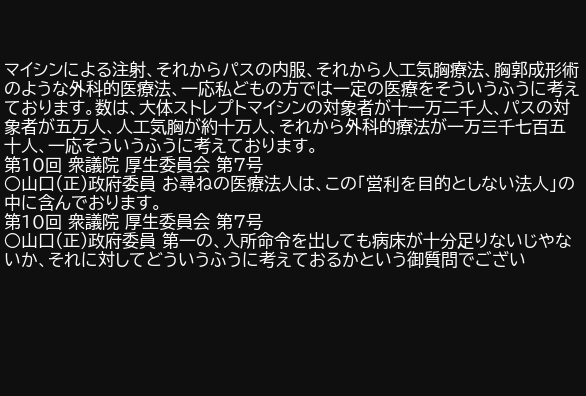マイシンによる注射、それからパスの内服、それから人工気胸療法、胸郭成形術のような外科的医療法、一応私どもの方では一定の医療をそういうふうに考えております。数は、大体ストレプトマイシンの対象者が十一万二千人、パスの対象者が五万人、人工気胸が約十万人、それから外科的療法が一万三千七百五十人、一応そういうふうに考えております。
第10回 衆議院 厚生委員会 第7号
○山口(正)政府委員 お尋ねの医療法人は、この「営利を目的としない法人」の中に含んでおります。
第10回 衆議院 厚生委員会 第7号
○山口(正)政府委員 第一の、入所命令を出しても病床が十分足りないじやないか、それに対してどういうふうに考えておるかという御質問でござい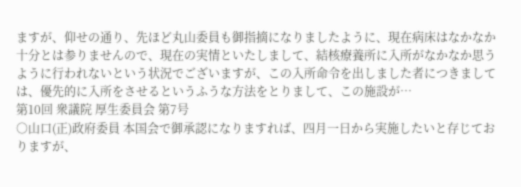ますが、仰せの通り、先ほど丸山委員も御指摘になりましたように、現在病床はなかなか十分とは参りませんので、現在の実情といたしまして、結核療養所に入所がなかなか思うように行われないという状況でございますが、この入所命令を出しました者につきましては、優先的に入所をさせるというふうな方法をとりまして、この施設が…
第10回 衆議院 厚生委員会 第7号
○山口(正)政府委員 本国会で御承認になりますれば、四月一日から実施したいと存じておりますが、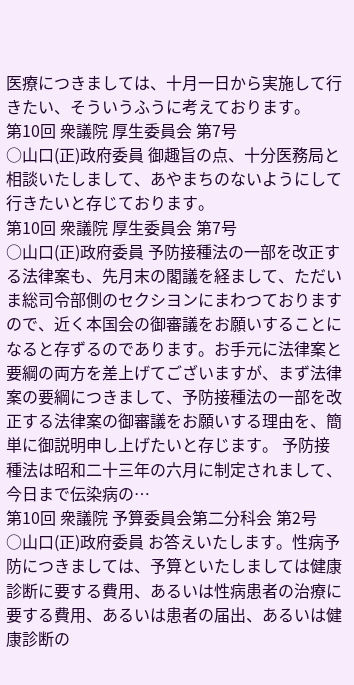医療につきましては、十月一日から実施して行きたい、そういうふうに考えております。
第10回 衆議院 厚生委員会 第7号
○山口(正)政府委員 御趣旨の点、十分医務局と相談いたしまして、あやまちのないようにして行きたいと存じております。
第10回 衆議院 厚生委員会 第7号
○山口(正)政府委員 予防接種法の一部を改正する法律案も、先月末の閣議を経まして、ただいま総司令部側のセクシヨンにまわつておりますので、近く本国会の御審議をお願いすることになると存ずるのであります。お手元に法律案と要綱の両方を差上げてございますが、まず法律案の要綱につきまして、予防接種法の一部を改正する法律案の御審議をお願いする理由を、簡単に御説明申し上げたいと存じます。 予防接種法は昭和二十三年の六月に制定されまして、今日まで伝染病の…
第10回 衆議院 予算委員会第二分科会 第2号
○山口(正)政府委員 お答えいたします。性病予防につきましては、予算といたしましては健康診断に要する費用、あるいは性病患者の治療に要する費用、あるいは患者の届出、あるいは健康診断の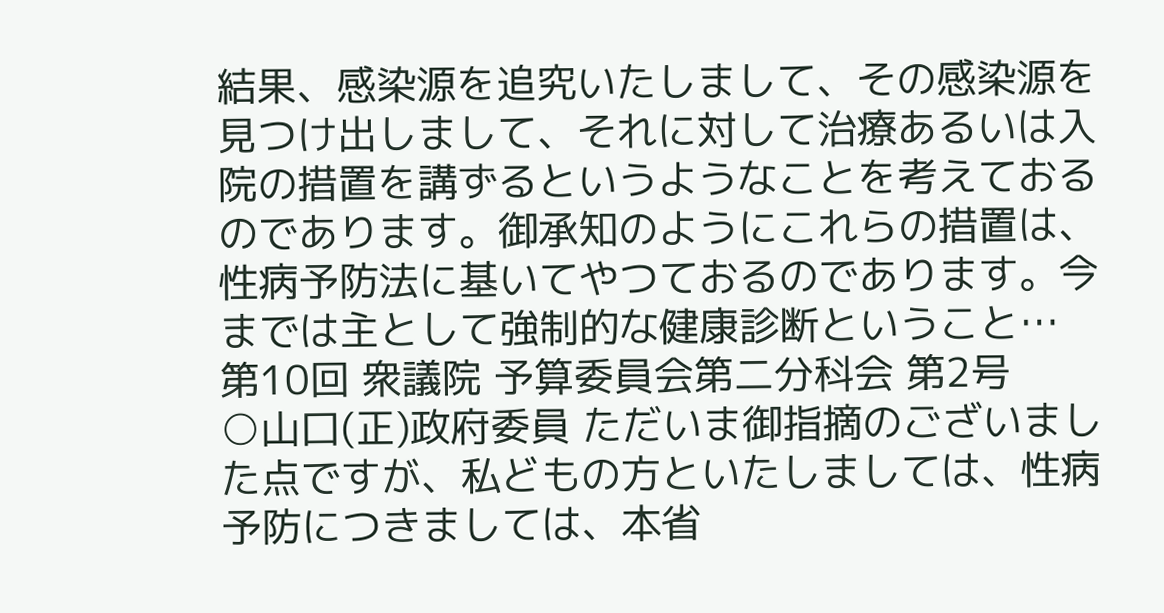結果、感染源を追究いたしまして、その感染源を見つけ出しまして、それに対して治療あるいは入院の措置を講ずるというようなことを考えておるのであります。御承知のようにこれらの措置は、性病予防法に基いてやつておるのであります。今までは主として強制的な健康診断ということ…
第10回 衆議院 予算委員会第二分科会 第2号
○山口(正)政府委員 ただいま御指摘のございました点ですが、私どもの方といたしましては、性病予防につきましては、本省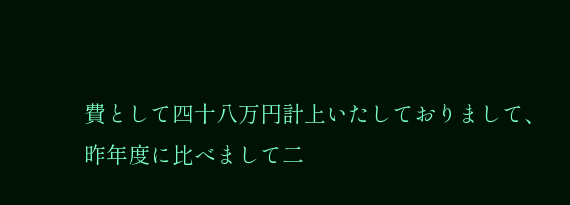費として四十八万円計上いたしておりまして、昨年度に比べまして二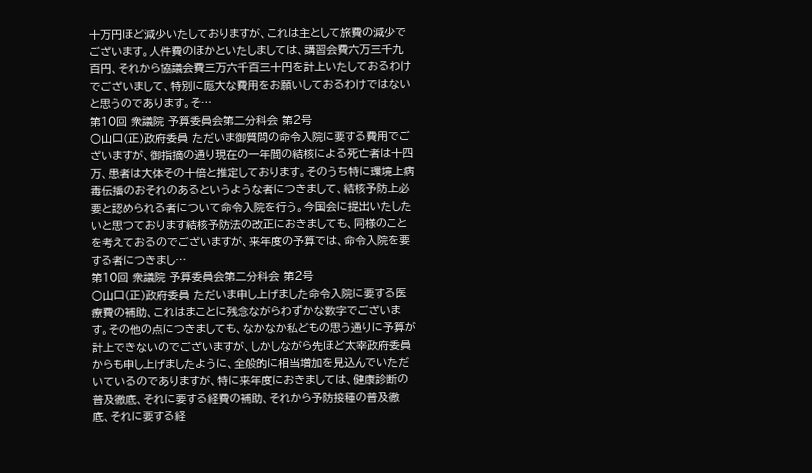十万円ほど減少いたしておりますが、これは主として旅費の減少でございます。人件費のほかといたしましては、講習会費六万三千九百円、それから協議会費三万六千百三十円を計上いたしておるわけでございまして、特別に厖大な費用をお願いしておるわけではないと思うのであります。そ…
第10回 衆議院 予算委員会第二分科会 第2号
○山口(正)政府委員 ただいま御質問の命令入院に要する費用でございますが、御指摘の通り現在の一年間の結核による死亡者は十四万、患者は大体その十倍と推定しております。そのうち特に環境上病毒伝播のおそれのあるというような者につきまして、結核予防上必要と認められる者について命令入院を行う。今国会に提出いたしたいと思つております結核予防法の改正におきましても、同様のことを考えておるのでございますが、来年度の予算では、命令入院を要する者につきまし…
第10回 衆議院 予算委員会第二分科会 第2号
○山口(正)政府委員 ただいま申し上げました命令入院に要する医療費の補助、これはまことに残念ながらわずかな数字でございます。その他の点につきましても、なかなか私どもの思う通りに予算が計上できないのでございますが、しかしながら先ほど太宰政府委員からも申し上げましたように、全般的に相当増加を見込んでいただいているのでありますが、特に来年度におきましては、健康診断の普及徹底、それに要する経費の補助、それから予防接種の普及徹底、それに要する経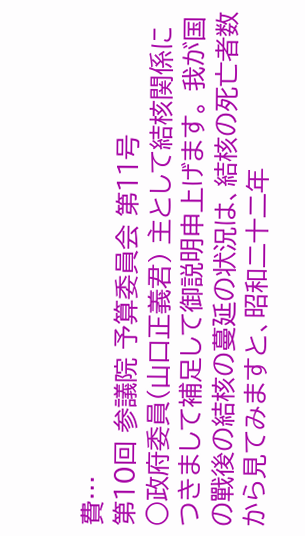費…
第10回 参議院 予算委員会 第11号
○政府委員(山口正義君) 主として結核関係につきまして補足して御説明申上げます。 我が国の戰後の結核の蔓延の状況は、結核の死亡者数から見てみますと、昭和二十二年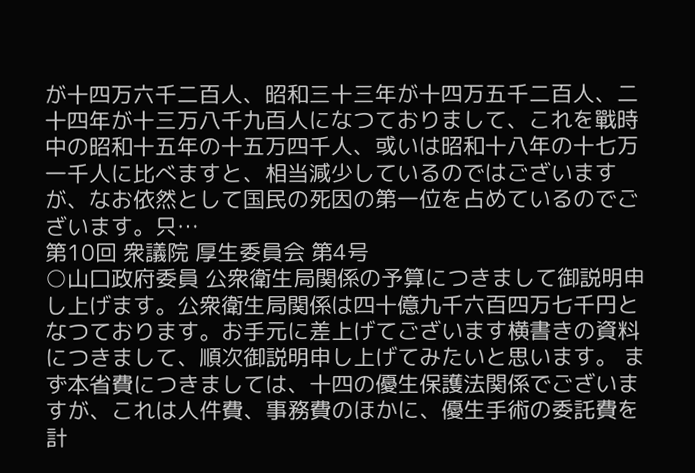が十四万六千二百人、昭和三十三年が十四万五千二百人、二十四年が十三万八千九百人になつておりまして、これを戰時中の昭和十五年の十五万四千人、或いは昭和十八年の十七万一千人に比べますと、相当減少しているのではございますが、なお依然として国民の死因の第一位を占めているのでございます。只…
第10回 衆議院 厚生委員会 第4号
○山口政府委員 公衆衛生局関係の予算につきまして御説明申し上げます。公衆衛生局関係は四十億九千六百四万七千円となつております。お手元に差上げてございます横書きの資料につきまして、順次御説明申し上げてみたいと思います。 まず本省費につきましては、十四の優生保護法関係でございますが、これは人件費、事務費のほかに、優生手術の委託費を計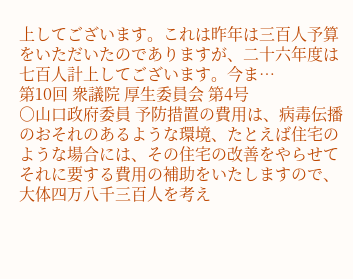上してございます。これは昨年は三百人予算をいただいたのでありますが、二十六年度は七百人計上してございます。今ま…
第10回 衆議院 厚生委員会 第4号
○山口政府委員 予防措置の費用は、病毒伝播のおそれのあるような環境、たとえば住宅のような場合には、その住宅の改善をやらせてそれに要する費用の補助をいたしますので、大体四万八千三百人を考え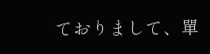ておりまして、單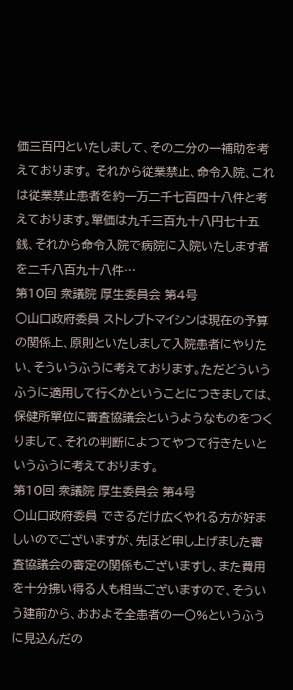価三百円といたしまして、その二分の一補助を考えております。 それから従業禁止、命令入院、これは従業禁止患者を約一万二千七百四十八件と考えております。單価は九千三百九十八円七十五銭、それから命令入院で病院に入院いたします者を二千八百九十八件…
第10回 衆議院 厚生委員会 第4号
○山口政府委員 ストレプトマイシンは現在の予算の関係上、原則といたしまして入院患者にやりたい、そういうふうに考えております。ただどういうふうに適用して行くかということにつきましては、保健所單位に審査協議会というようなものをつくりまして、それの判断によつてやつて行きたいというふうに考えております。
第10回 衆議院 厚生委員会 第4号
○山口政府委員 できるだけ広くやれる方が好ましいのでございますが、先ほど申し上げました審査協議会の審定の関係もございますし、また費用を十分拂い得る人も相当ございますので、そういう建前から、おおよそ全患者の一〇%というふうに見込んだの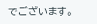でございます。